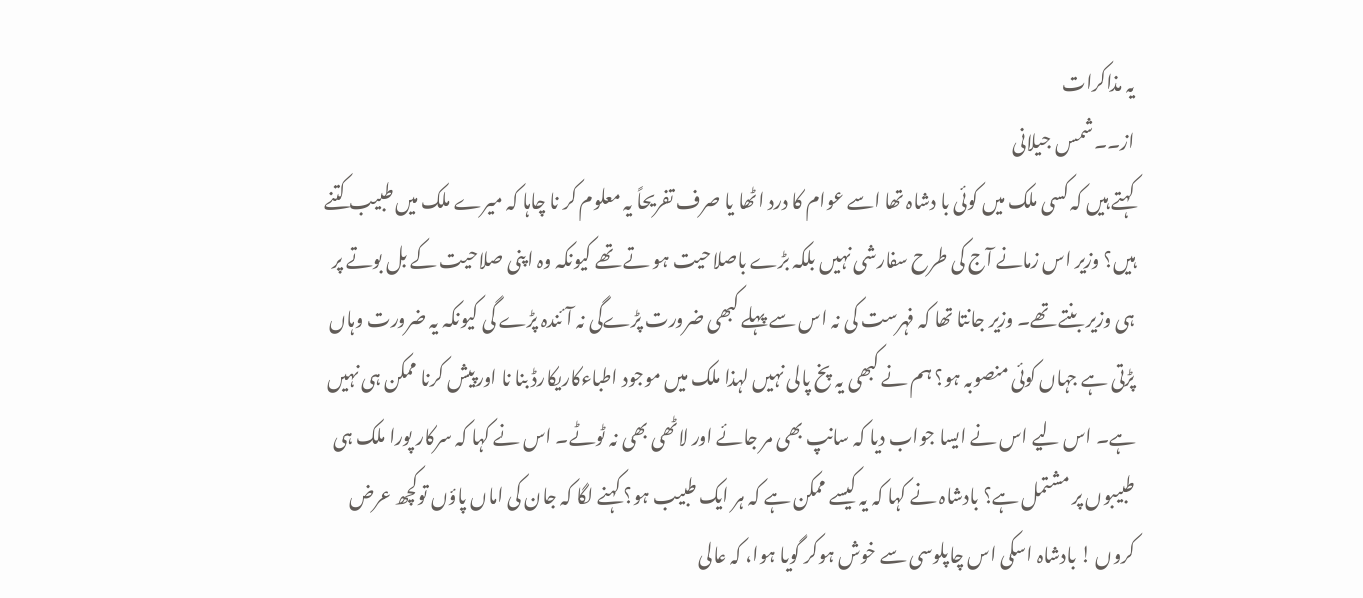یہ مذاکرات
از۔۔شمس جیلانی
کہتے ہیں کہ کسی ملک میں کوئی با دشاہ تھا اسے عوام کا درد اٹھا یا صرف تفریحاً یہ معلوم کر نا چاہا کہ میرے ملک میں طبیب کتنے ہیں؟ وزیر اس زمانے آج کی طرح سفارشی نہیں بلکہ بڑے باصلاحیت ہو تے تھے کیونکہ وہ اپنی صلاحیت کے بل بوتے پر ہی وزیر بنتے تھے۔ وزیر جانتا تھا کہ فہرست کی نہ اس سے پہلے کبھی ضرورت پڑےگی نہ آئندہ پڑے گی کیونکہ یہ ضرورت وہاں پڑتی ہے جہاں کوئی منصوبہ ہو؟ ہم نے کبھی یہ پخ پالی نہیں لہذا ملک میں موجود اطباءکاریکارڈ بنا نا اورپیش کرنا ممکن ہی نہیں ہے۔ اس لیے اس نے ایسا جواب دیا کہ سانپ بھی مر جائے اور لاٹھی بھی نہ ٹوٹے۔ اس نے کہا کہ سرکار پورا ملک ہی طبیبوں پر مشتمل ہے؟ بادشاہ نے کہا کہ یہ کیسے ممکن ہے کہ ہر ایک طبیب ہو؟ کہنے لگا کہ جان کی اماں پاؤں توکچھ عرض کروں ! بادشاہ اسکی اس چاپلوسی سے خوش ہوکر گویا ہوا، کہ عالی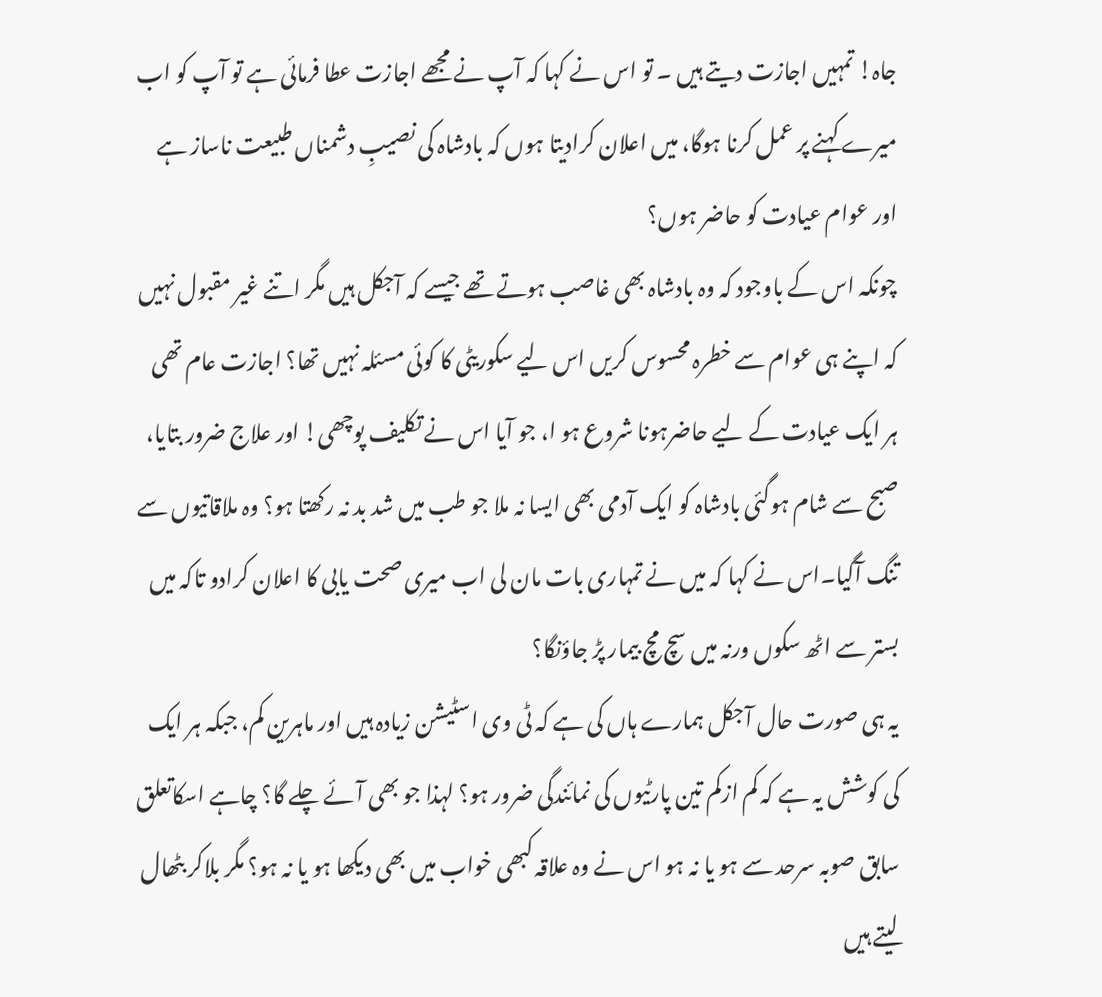جاہ! تمہیں اجازت دیتے ہیں ۔ تو اس نے کہا کہ آپ نے مجھے اجازت عطا فرمائی ہے تو آپ کو اب میرے کہنے پر عمل کرنا ہوگا، میں اعلان کرادیتا ہوں کہ بادشاہ کی نصیبِ دشمناں طبیعت ناساز ہے اور عوام عیادت کو حاضر ہوں؟
چونکہ اس کے باوجود کہ وہ بادشاہ بھی غاصب ہوتے تھے جیسے کہ آجکل ہیں مگر اتنے غیر مقبول نہیں کہ اپنے ہی عوام سے خطرہ محسوس کریں اس لیے سکوریٹی کا کوئی مسئلہ نہیں تھا؟ اجازت عام تھی ہر ایک عیادت کے لیے حاضرہونا شروع ہو ا، جو آیا اس نے تکلیف پوچھی! اور علاج ضرور بتایا، صبح سے شام ہوگئی بادشاہ کو ایک آدمی بھی ایسا نہ ملا جو طب میں شد بد نہ رکھتا ہو؟ وہ ملاقاتیوں سے تنگ آگیا۔اس نے کہا کہ میں نے تمہاری بات مان لی اب میری صحت یابی کا اعلان کرادو تاکہ میں بستر سے اٹھ سکوں ورنہ میں سچ مچ بیمار پڑ جاؤنگا؟
یہ ہی صورت حال آجکل ہمارے ہاں کی ہے کہ ٹی وی اسٹیشن زیادہ ہیں اور ماہرین کم، جبکہ ہر ایک کی کوشش یہ ہے کہ کم ازکم تین پارٹیوں کی نمائندگی ضرور ہو؟ لہذا جو بھی آئے چلے گا؟ چاہے اسکاتعلق سابق صوبہ سرحد سے ہو یا نہ ہو اس نے وہ علاقہ کبھی خواب میں بھی دیکھا ہو یا نہ ہو؟ مگر بلاکر بٹھال لیتے ہیں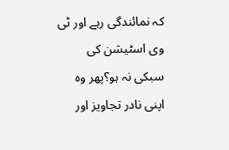کہ نمائندگی رہے اور ٹی وی اسٹیشن کی سبکی نہ ہو؟پھر وہ اپنی نادر تجاویز اور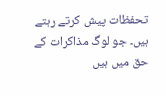تحفظات پیش کرتے رہتے ہیں۔ جو لوگ مذاکرات کے حق میں ہیں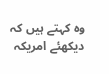وہ کہتے ہیں کہ دیکھئے امریکہ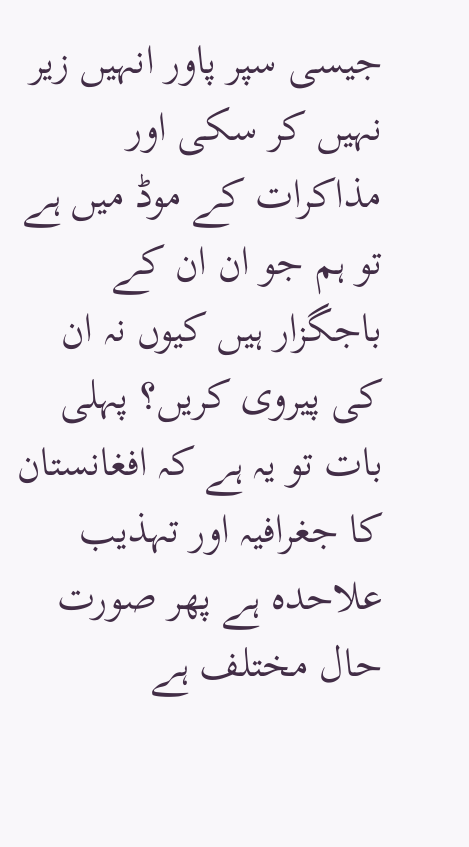جیسی سپر پاور انہیں زیر نہیں کر سکی اور مذاکرات کے موڈ میں ہے تو ہم جو ان ان کے باجگزار ہیں کیوں نہ ان کی پیروی کریں؟ پہلی بات تو یہ ہے کہ افغانستان کا جغرافیہ اور تہذیب علاحدہ ہے پھر صورت حال مختلف ہے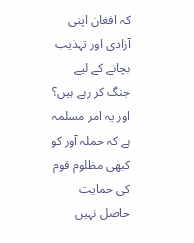کہ افغان اپنی آزادی اور تہذیب بچانے کے لیے جنگ کر رہے ہیں؟ اور یہ امر مسلمہ ہے کہ حملہ آور کو کبھی مظلوم قوم کی حمایت حاصل نہیں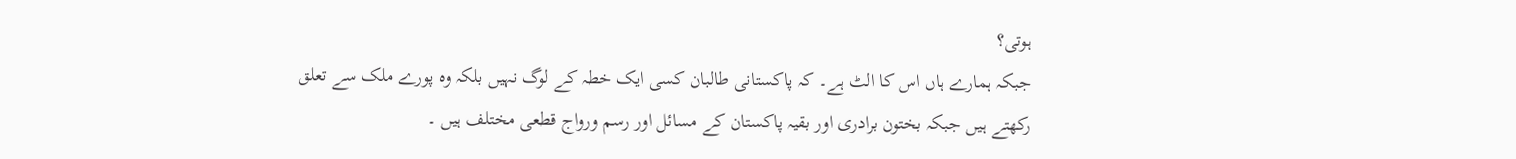ہوتی؟
جبکہ ہمارے ہاں اس کا الٹ ہے۔ کہ پاکستانی طالبان کسی ایک خطہ کے لوگ نہیں بلکہ وہ پورے ملک سے تعلق رکھتے ہیں جبکہ بختون برادری اور بقیہ پاکستان کے مسائل اور رسم ورواج قطعی مختلف ہیں ۔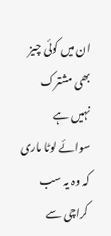ان میں کوئی چیز بھی مشترک نہیں ہے سوائے لوٹا ماری کہ وہ یہ سب کراچی سے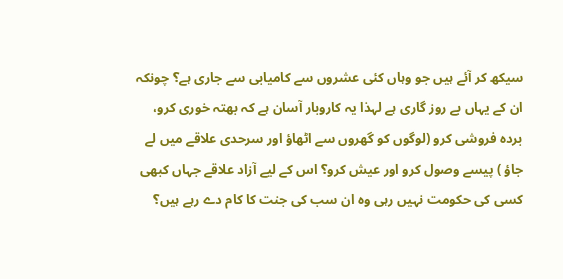سیکھ کر آئے ہیں جو وہاں کئی عشروں سے کامیابی سے جاری ہے؟ چونکہ ان کے یہاں بے روز گاری ہے لہذا یہ کاروبار آسان ہے کہ بھتہ خوری کرو، بردہ فروشی کرو (لوگوں کو گھروں سے اٹھاؤ اور سرحدی علاقے میں لے جاؤ ) پیسے وصول کرو اور عیش کرو؟ اس کے لیے آزاد علاقے جہاں کبھی کسی کی حکومت نہیں رہی وہ ان سب کی جنت کا کام دے رہے ہیں؟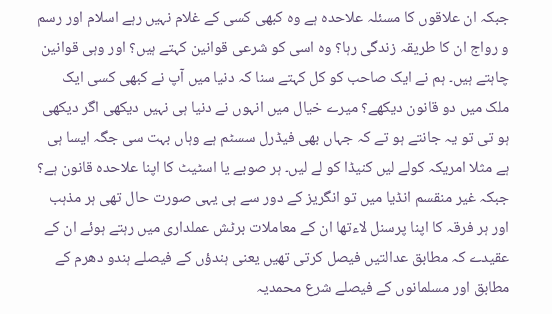جبکہ ان علاقوں کا مسئلہ علاحدہ ہے وہ کبھی کسی کے غلام نہیں رہے اسلام اور رسم و رواج ان کا طریقہ زندگی رہا؟ وہ اسی کو شرعی قوانین کہتے ہیں؟ اور وہی قوانین چاہتے ہیں۔ ہم نے ایک صاحب کو کل کہتے سنا کہ دنیا میں آپ نے کبھی کسی ایک ملک میں دو قانون دیکھے؟ میرے خیال میں انہوں نے دنیا ہی نہیں دیکھی اگر دیکھی ہو تی تو یہ جانتے ہو تے کہ جہاں بھی فیڈرل سسٹم ہے وہاں بہت سی جگہ ایسا ہی ہے مثلا امریکہ کولے لیں کنیڈا کو لے لیں۔ ہر صوبے یا اسٹیٹ کا اپنا علاحدہ قانون ہے؟ جبکہ غیر منقسم انڈیا میں تو انگریز کے دور سے ہی یہی صورت حال تھی ہر مذہب اور ہر فرقہ کا اپنا پرسنل لاءتھا ان کے معاملات برٹش عملداری میں رہتے ہوئے ان کے عقیدے کہ مطابق عدالتیں فیصل کرتی تھیں یعنی ہندؤں کے فیصلے ہندو دھرم کے مطابق اور مسلمانوں کے فیصلے شرع محمدیہ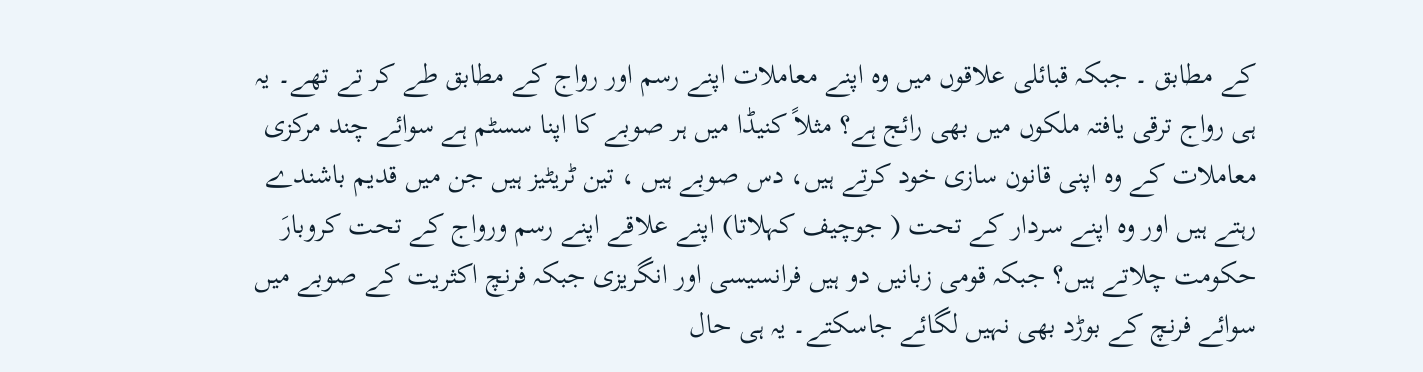کے مطابق ۔ جبکہ قبائلی علاقوں میں وہ اپنے معاملات اپنے رسم اور رواج کے مطابق طے کر تے تھے۔ یہ ہی رواج ترقی یافتہ ملکوں میں بھی رائج ہے؟ مثلاً کنیڈا میں ہر صوبے کا اپنا سسٹم ہے سوائے چند مرکزی معاملات کے وہ اپنی قانون سازی خود کرتے ہیں، دس صوبے ہیں ، تین ٹریٹیز ہیں جن میں قدیم باشندے رہتے ہیں اور وہ اپنے سردار کے تحت ( جوچیف کہلاتا) اپنے علاقے اپنے رسم ورواج کے تحت کروبارَ حکومت چلاتے ہیں؟ جبکہ قومی زبانیں دو ہیں فرانسیسی اور انگریزی جبکہ فرنچ اکثریت کے صوبے میں سوائے فرنچ کے بوڑد بھی نہیں لگائے جاسکتے۔ یہ ہی حال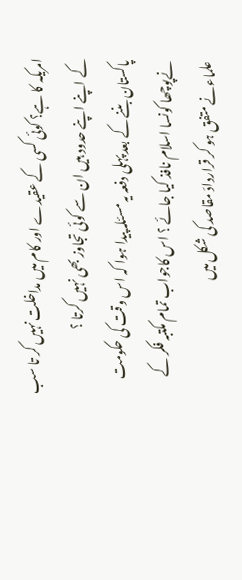امریکہ کا ہے؟ کوئی کسی کے عقیدے اور کام میں مداخلت نہیں کر تا سب کے اپنے اپنے حدود ہیں ان سے کوئی تجاوز بھی نہیں کرتا ؟
پاکستان بننے کے بعد پہلی دفعہ یہ مسئلہ پیدا ہوا کہ اس وقت کی حکومت نےپوچھا کونسا اسلام نافذ کیا جائے ؟ اس کاجواب تمام مکتبہ فکر کے علماءنے متفق ہو کر قراردادَ مقاصد کی شکل میں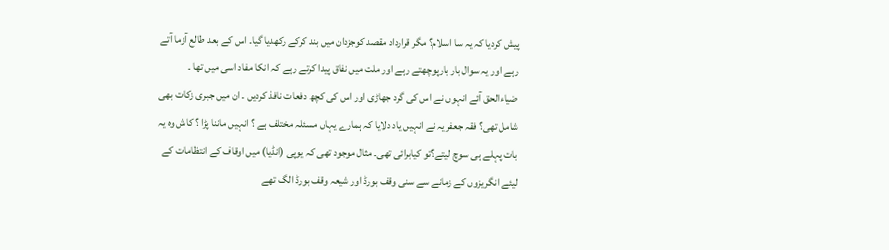پیش کردیا کہ یہ سا اسلام؟ مگر قرارداد مقصد کوجزدان میں بند کرکے رکھدیا گیا۔ اس کے بعد طالع آزما آتے رہے اور یہ سوال بار بارپوچھتے رہے اور ملت میں نفاق پیدا کرتے رہے کہ انکا مفاد اسی میں تھا ۔ ضیاءالحق آئے انہوں نے اس کی گرد جھاڑی اور اس کی کچھ دفعات نافذ کردیں ۔ ان میں جبری زکات بھی شامل تھی؟ فقہ جعفریہ نے انہیں یاد دلایا کہ ہمارے یہاں مسئلہ مختلف ہے ؟ انہیں ماننا پڑا ؟ کاش وہ یہ بات پہلے ہی سوچ لیتے؟تو کیابرائی تھی۔ مثال موجود تھی کہ یوپی (انڈیا) میں اوقاف کے انتظامات کے لیئے انگریزوں کے زمانے سے سنی وقف بورڈ اور شیعہ وقف بورڈ الگ تھے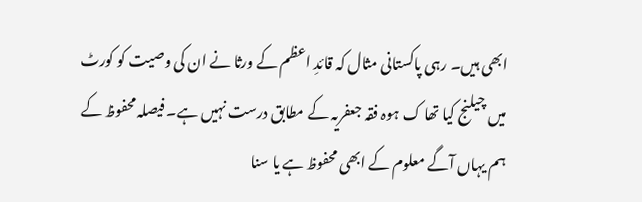ابھی ہیں۔ رہی پاکستانی مثال کہ قائدِ اعظم کے ورثا نے ان کی وصیت کو کورٹ میں چیلنج کیا تھا ک ہوہ فقہ جعفریہ کے مطابق درست نہیں ہے۔ فیصلہ محفوظ کے ہم یہاں آگے معلوم کے ابھی محفوظ ہے یا سنا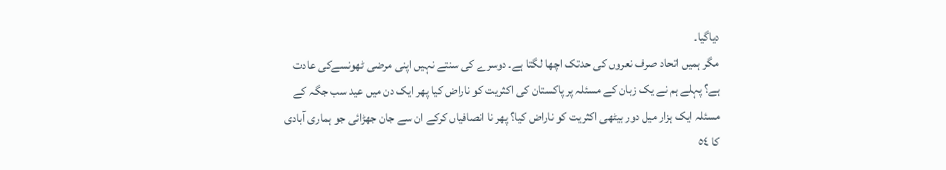دیاگیا۔
مگر ہمیں اتحاد صرف نعروں کی حدتک اچھا لگتا ہے۔ دوسرے کی سنتے نہیں اپنی مرضی ٹھونسےکی عادت ہے؟ پہلے ہم نے یک زبان کے مسئلہ پر پاکستان کی اکثریت کو ناراض کیا پھر ایک دن میں عید سب جگہ کے مسئلہ ایک ہزار میل دور بیٹھی اکثریت کو ناراض کیا؟ پھر نا انصافیاں کرکے ان سے جان جھڑائی جو ہماری آبادی کا ٥٤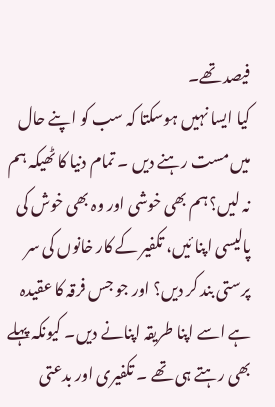فیصد تھے۔
کیا ایسا نہیں ہوسکتا کہ سب کو اپنے حال میں مست رہنے دیں ۔ تمام دنیا کا ٹھیکہ ہم نہ لیں؟ ہم بھی خوشی اور وہ بھی خوش کی پالیسی اپنا ئیں، تکفیر کے کار خانوں کی سر پرستی بند کر دیں؟ اور جو جس فرقہ کا عقیدہ ہے اسے اپنا طریقہ اپنانے دیں۔ کیونکہ پہلے بھی رہتے ہی تھے ۔ تکفیری اور بدعتی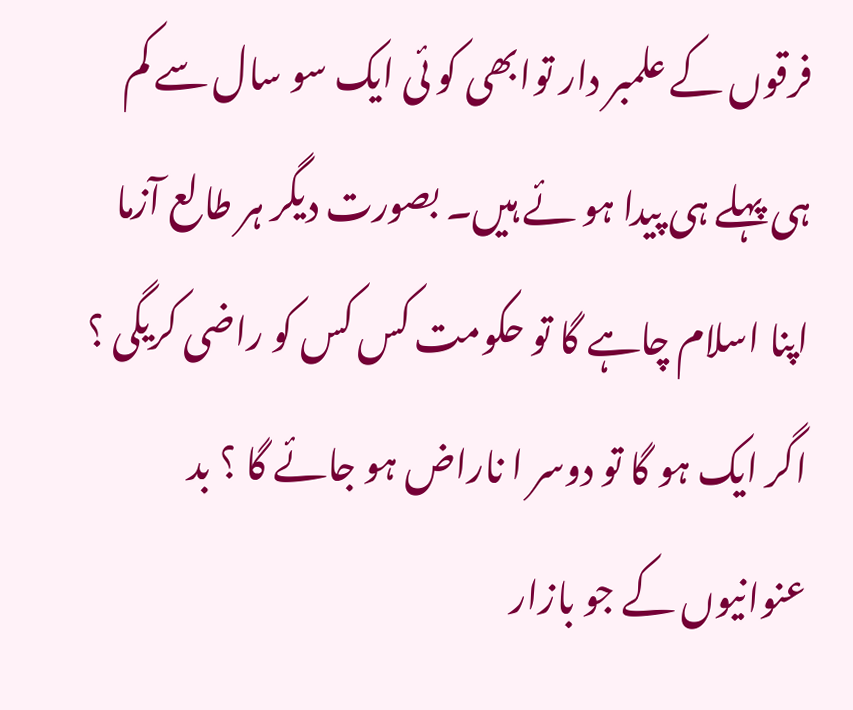فرقوں کے علمبر دار توابھی کو ئی ایک سو سال سے کم ہی پہلے ہی پیدا ہو ئے ہیں۔ بصورت دیگر ہر طالع آزما اپنا اسلام چاہے گا تو حکومت کس کس کو راضی کریگی ؟ اگر ایک ہو گا تو دوسر ا ناراض ہو جائے گا ؟ بد عنوانیوں کے جو بازار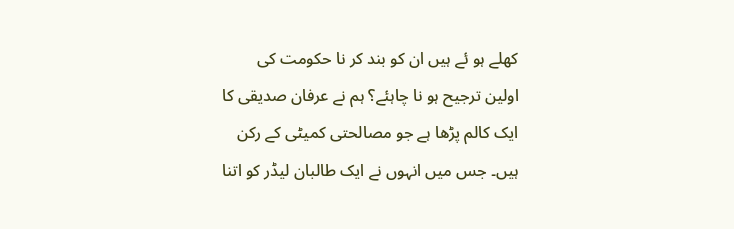کھلے ہو ئے ہیں ان کو بند کر نا حکومت کی اولین ترجیح ہو نا چاہئے؟ ہم نے عرفان صدیقی کا ایک کالم پڑھا ہے جو مصالحتی کمیٹی کے رکن ہیں۔ جس میں انہوں نے ایک طالبان لیڈر کو اتنا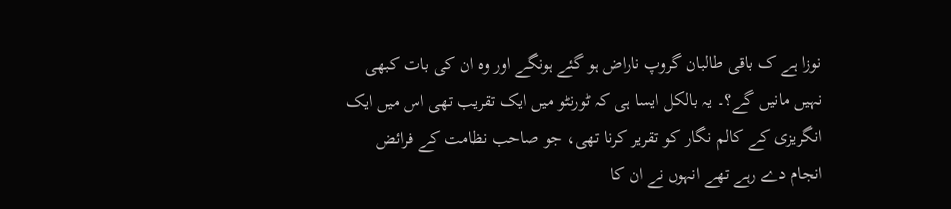نوزا ہے ک باقی طالبان گروپ ناراض ہو گئے ہونگے اور وہ ان کی بات کبھی نہیں مانیں گے؟۔ یہ بالکل ایسا ہی کہ ٹورنٹو میں ایک تقریب تھی اس میں ایک انگریزی کے کالم نگار کو تقریر کرنا تھی، جو صاحب نظامت کے فرائض انجام دے رہے تھے انہوں نے ان کا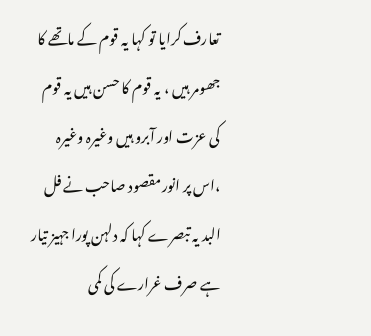تعارف کرایا تو کہا یہ قوم کے ماتھے کا جھومر ہیں ، یہ قوم کا حسن ہیں یہ قوم کی عزت اور آبرو ہیں وغیرہ وغیرہ ،اس پر انور مقصود صاحب نے فل البد یہ تبصرے کہا کہ دلہن پورا جہیز تیار ہے صرف غرارے کی کمی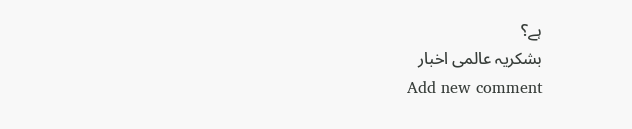ہے؟
بشکریہ عالمی اخبار
Add new comment